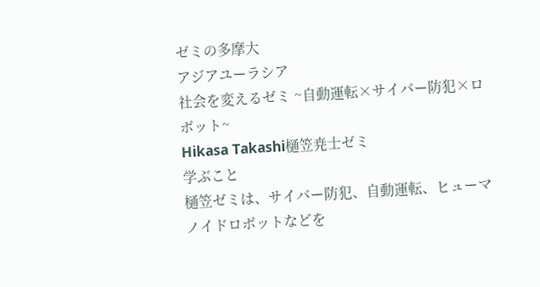ゼミの多摩大
アジアユーラシア
社会を変えるゼミ ~自動運転×サイバー防犯×ロボット~
Hikasa Takashi樋笠尭士ゼミ
学ぶこと
樋笠ゼミは、サイバー防犯、自動運転、ヒューマノイドロボットなどを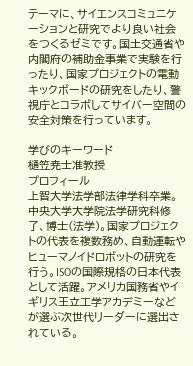テーマに、サイエンスコミュニケーションと研究でより良い社会をつくるゼミです。国土交通省や内閣府の補助金事業で実験を行ったり、国家プロジェクトの電動キックボードの研究をしたり、警視庁とコラボしてサイバー空間の安全対策を行っています。

学びのキーワード
樋笠尭士准教授
プロフィール
上智大学法学部法律学科卒業。中央大学大学院法学研究科修了、博士(法学)。国家プロジェクトの代表を複数務め、自動運転やヒューマノイドロボットの研究を行う。ISOの国際規格の日本代表として活躍。アメリカ国務省やイギリス王立工学アカデミーなどが選ぶ次世代リーダーに選出されている。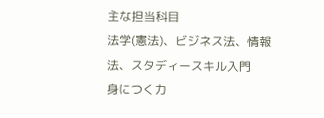主な担当科目
法学(憲法)、ビジネス法、情報法、スタディースキル入門
身につく力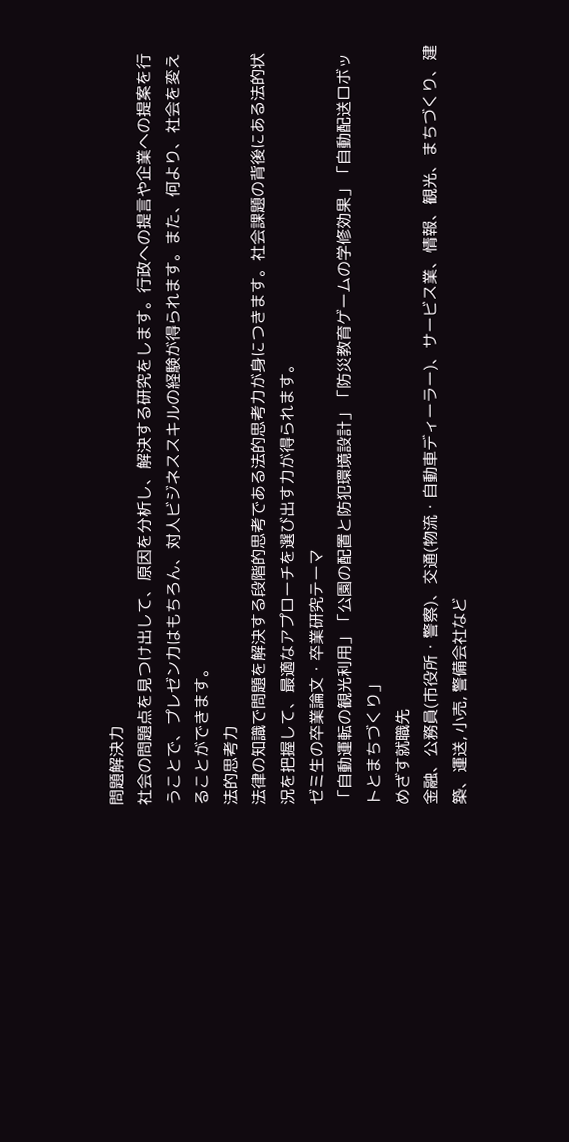問題解決力
社会の問題点を見つけ出して、原因を分析し、解決する研究をします。行政への提言や企業への提案を行うことで、プレゼン力はもちろん、対人ビジネススキルの経験が得られます。また、何より、社会を変えることができます。
法的思考力
法律の知識で問題を解決する段階的思考である法的思考力が身につきます。社会課題の背後にある法的状況を把握して、最適なアプローチを選び出す力が得られます。
ゼミ生の卒業論文・卒業研究テーマ
「自動運転の観光利用」「公園の配置と防犯環境設計」「防災教育ゲームの学修効果」「自動配送ロボットとまちづくり」
めざす就職先
金融、公務員(市役所・警察)、交通(物流・自動車ディーラー)、サービス業、情報、観光、まちづくり、建築、運送, 小売, 警備会社など